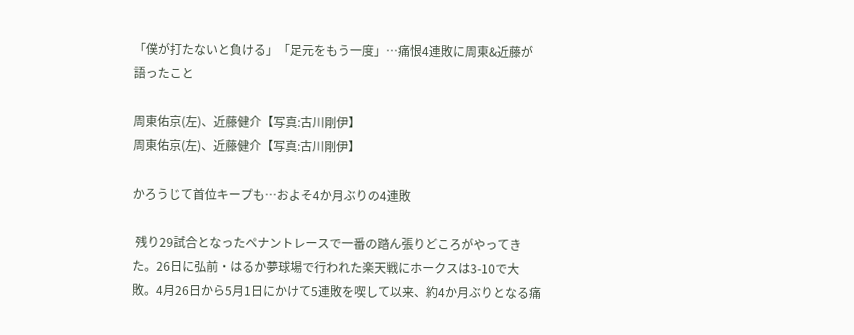「僕が打たないと負ける」「足元をもう一度」…痛恨4連敗に周東&近藤が語ったこと

周東佑京(左)、近藤健介【写真:古川剛伊】
周東佑京(左)、近藤健介【写真:古川剛伊】

かろうじて首位キープも…およそ4か月ぶりの4連敗

 残り29試合となったペナントレースで一番の踏ん張りどころがやってきた。26日に弘前・はるか夢球場で行われた楽天戦にホークスは3-10で大敗。4月26日から5月1日にかけて5連敗を喫して以来、約4か月ぶりとなる痛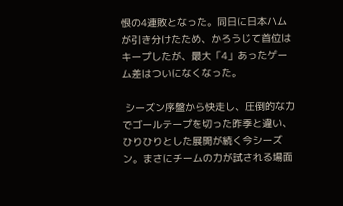恨の4連敗となった。同日に日本ハムが引き分けたため、かろうじて首位はキープしたが、最大「4」あったゲーム差はついになくなった。

 シーズン序盤から快走し、圧倒的な力でゴールテープを切った昨季と違い、ひりひりとした展開が続く今シーズン。まさにチームの力が試される場面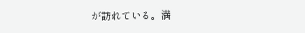が訪れている。満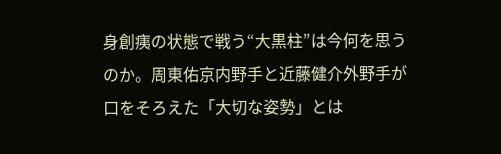身創痍の状態で戦う“大黒柱”は今何を思うのか。周東佑京内野手と近藤健介外野手が口をそろえた「大切な姿勢」とは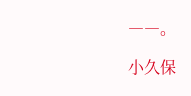――。

小久保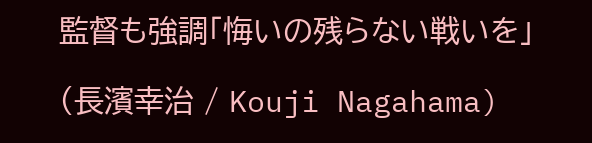監督も強調「悔いの残らない戦いを」

(長濱幸治 / Kouji Nagahama)